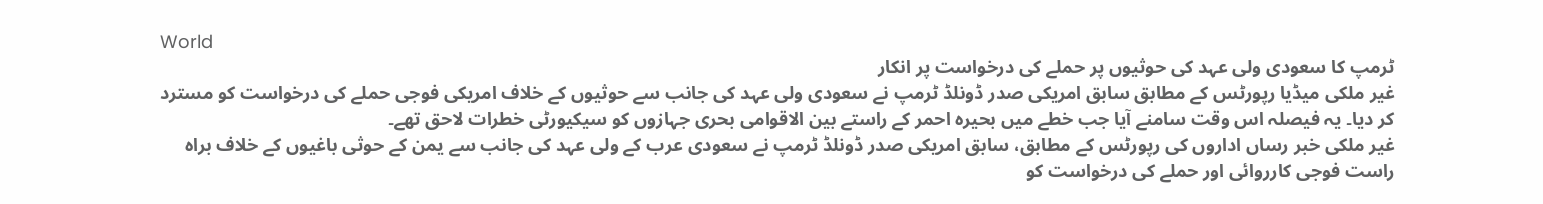World
ٹرمپ کا سعودی ولی عہد کی حوثیوں پر حملے کی درخواست پر انکار
غیر ملکی میڈیا رپورٹس کے مطابق سابق امریکی صدر ڈونلڈ ٹرمپ نے سعودی ولی عہد کی جانب سے حوثیوں کے خلاف امریکی فوجی حملے کی درخواست کو مسترد کر دیا۔ یہ فیصلہ اس وقت سامنے آیا جب خطے میں بحیرہ احمر کے راستے بین الاقوامی بحری جہازوں کو سیکیورٹی خطرات لاحق تھے۔
غیر ملکی خبر رساں اداروں کی رپورٹس کے مطابق، سابق امریکی صدر ڈونلڈ ٹرمپ نے سعودی عرب کے ولی عہد کی جانب سے یمن کے حوثی باغیوں کے خلاف براہ راست فوجی کارروائی اور حملے کی درخواست کو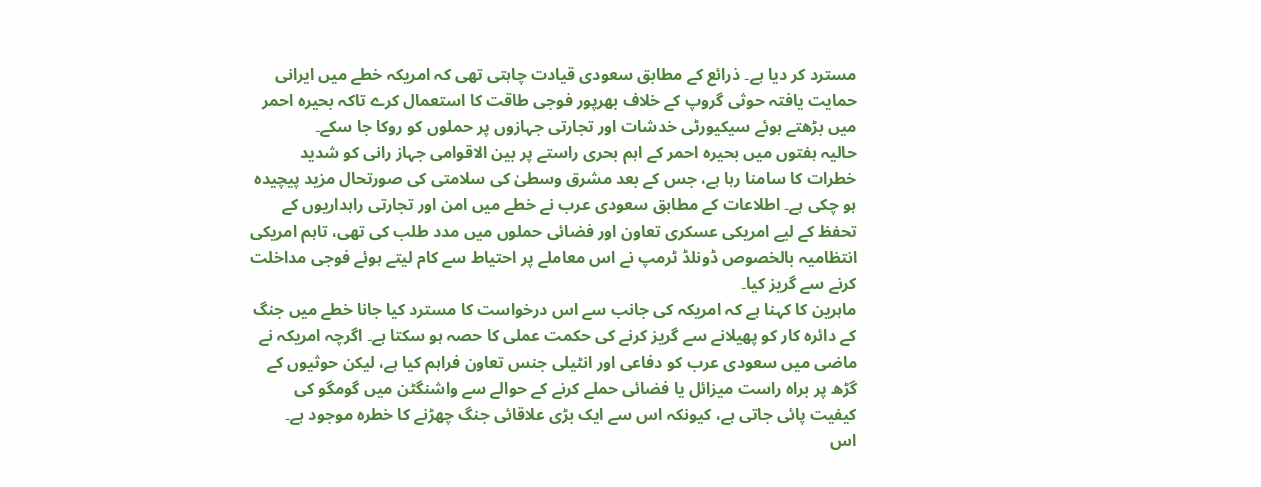مسترد کر دیا ہے۔ ذرائع کے مطابق سعودی قیادت چاہتی تھی کہ امریکہ خطے میں ایرانی حمایت یافتہ حوثی گروپ کے خلاف بھرپور فوجی طاقت کا استعمال کرے تاکہ بحیرہ احمر میں بڑھتے ہوئے سیکیورٹی خدشات اور تجارتی جہازوں پر حملوں کو روکا جا سکے۔
حالیہ ہفتوں میں بحیرہ احمر کے اہم بحری راستے پر بین الاقوامی جہاز رانی کو شدید خطرات کا سامنا رہا ہے، جس کے بعد مشرق وسطیٰ کی سلامتی کی صورتحال مزید پیچیدہ ہو چکی ہے۔ اطلاعات کے مطابق سعودی عرب نے خطے میں امن اور تجارتی راہداریوں کے تحفظ کے لیے امریکی عسکری تعاون اور فضائی حملوں میں مدد طلب کی تھی، تاہم امریکی انتظامیہ بالخصوص ڈونلڈ ٹرمپ نے اس معاملے پر احتیاط سے کام لیتے ہوئے فوجی مداخلت کرنے سے گریز کیا۔
ماہرین کا کہنا ہے کہ امریکہ کی جانب سے اس درخواست کا مسترد کیا جانا خطے میں جنگ کے دائرہ کار کو پھیلانے سے گریز کرنے کی حکمت عملی کا حصہ ہو سکتا ہے۔ اگرچہ امریکہ نے ماضی میں سعودی عرب کو دفاعی اور انٹیلی جنس تعاون فراہم کیا ہے، لیکن حوثیوں کے گڑھ پر براہ راست میزائل یا فضائی حملے کرنے کے حوالے سے واشنگٹن میں گومگو کی کیفیت پائی جاتی ہے، کیونکہ اس سے ایک بڑی علاقائی جنگ چھڑنے کا خطرہ موجود ہے۔
اس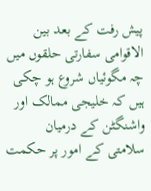پیش رفت کے بعد بین الاقوامی سفارتی حلقوں میں چہ مگوئیاں شروع ہو چکی ہیں کہ خلیجی ممالک اور واشنگٹن کے درمیان سلامتی کے امور پر حکمت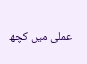عملی میں کچھ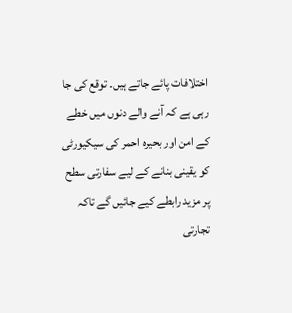اختلافات پائے جاتے ہیں۔ توقع کی جا رہی ہے کہ آنے والے دنوں میں خطے کے امن اور بحیرہ احمر کی سیکیورٹی کو یقینی بنانے کے لیے سفارتی سطح پر مزید رابطے کیے جائیں گے تاکہ تجارتی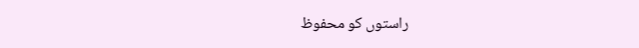راستوں کو محفوظ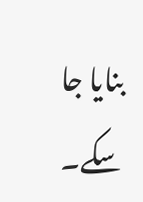بنایا جا سکے۔